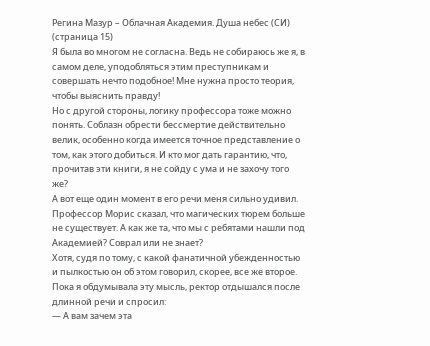Регина Мазур – Облачная Академия. Душа небес (СИ) (страница 15)
Я была во многом не согласна. Ведь не собираюсь же я, в самом деле, уподобляться этим преступникам и совершать нечто подобное! Мне нужна просто теория, чтобы выяснить правду!
Но с другой стороны, логику профессора тоже можно понять. Соблазн обрести бессмертие действительно велик, особенно когда имеется точное представление о том, как этого добиться. И кто мог дать гарантию, что, прочитав эти книги, я не сойду с ума и не захочу того же?
А вот еще один момент в его речи меня сильно удивил. Профессор Морис сказал, что магических тюрем больше не существует. А как же та, что мы с ребятами нашли под Академией? Соврал или не знает?
Хотя, судя по тому, с какой фанатичной убежденностью и пылкостью он об этом говорил, скорее, все же второе.
Пока я обдумывала эту мысль, ректор отдышался после длинной речи и спросил:
— А вам зачем эта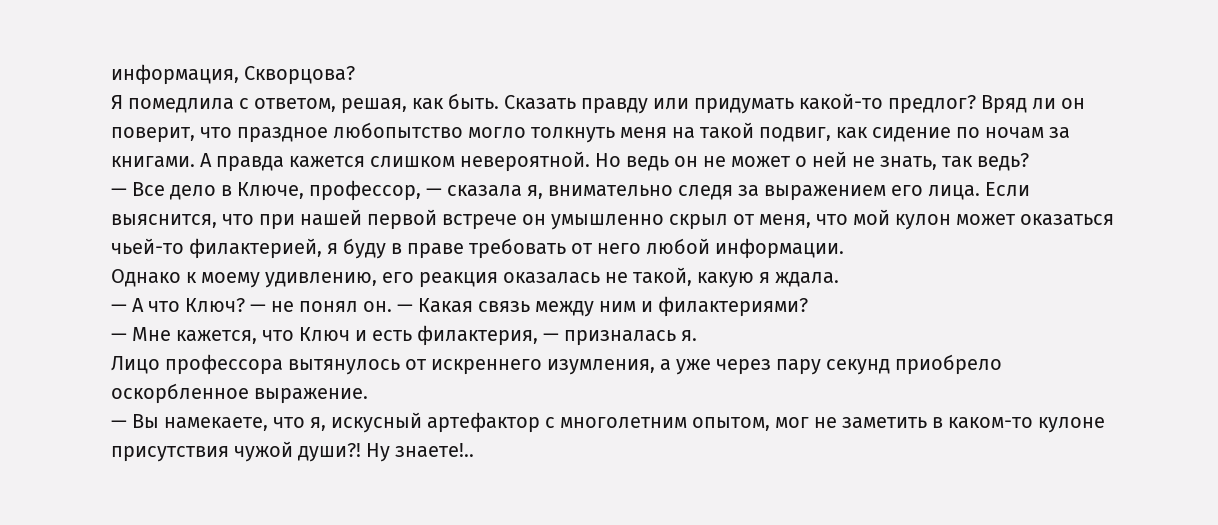информация, Скворцова?
Я помедлила с ответом, решая, как быть. Сказать правду или придумать какой-то предлог? Вряд ли он поверит, что праздное любопытство могло толкнуть меня на такой подвиг, как сидение по ночам за книгами. А правда кажется слишком невероятной. Но ведь он не может о ней не знать, так ведь?
— Все дело в Ключе, профессор, — сказала я, внимательно следя за выражением его лица. Если выяснится, что при нашей первой встрече он умышленно скрыл от меня, что мой кулон может оказаться чьей-то филактерией, я буду в праве требовать от него любой информации.
Однако к моему удивлению, его реакция оказалась не такой, какую я ждала.
— А что Ключ? — не понял он. — Какая связь между ним и филактериями?
— Мне кажется, что Ключ и есть филактерия, — призналась я.
Лицо профессора вытянулось от искреннего изумления, а уже через пару секунд приобрело оскорбленное выражение.
— Вы намекаете, что я, искусный артефактор с многолетним опытом, мог не заметить в каком-то кулоне присутствия чужой души?! Ну знаете!..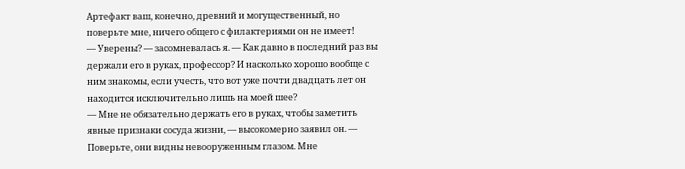Артефакт ваш, конечно, древний и могущественный, но поверьте мне, ничего общего с филактериями он не имеет!
— Уверены? — засомневалась я. — Как давно в последний раз вы держали его в руках, профессор? И насколько хорошо вообще с ним знакомы, если учесть, что вот уже почти двадцать лет он находится исключительно лишь на моей шее?
— Мне не обязательно держать его в руках, чтобы заметить явные признаки сосуда жизни, — высокомерно заявил он. — Поверьте, они видны невооруженным глазом. Мне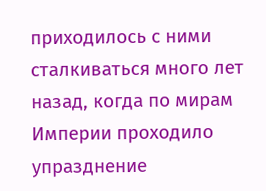приходилось с ними сталкиваться много лет назад, когда по мирам Империи проходило упразднение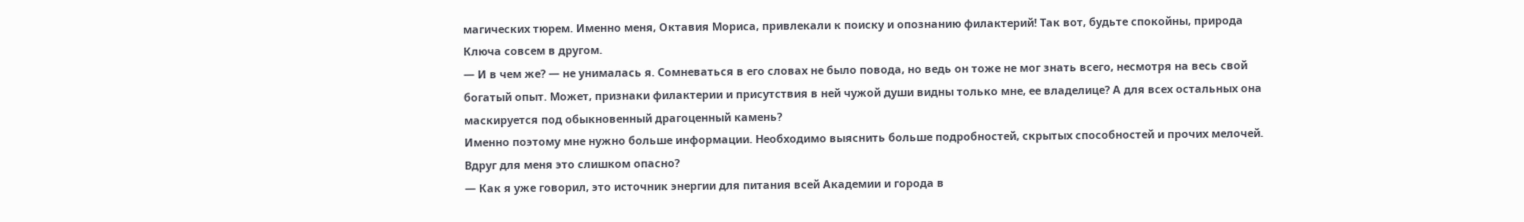магических тюрем. Именно меня, Октавия Мориса, привлекали к поиску и опознанию филактерий! Так вот, будьте спокойны, природа Ключа совсем в другом.
— И в чем же? — не унималась я. Сомневаться в его словах не было повода, но ведь он тоже не мог знать всего, несмотря на весь свой богатый опыт. Может, признаки филактерии и присутствия в ней чужой души видны только мне, ее владелице? А для всех остальных она маскируется под обыкновенный драгоценный камень?
Именно поэтому мне нужно больше информации. Необходимо выяснить больше подробностей, скрытых способностей и прочих мелочей. Вдруг для меня это слишком опасно?
— Как я уже говорил, это источник энергии для питания всей Академии и города в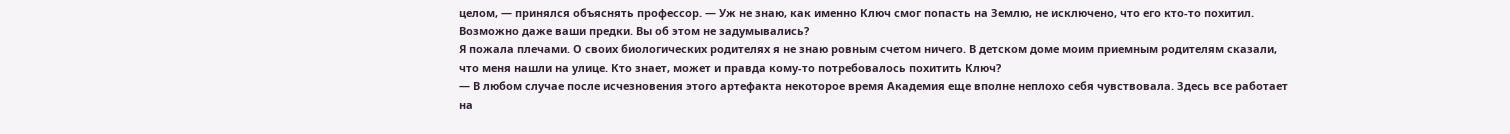целом, — принялся объяснять профессор. — Уж не знаю, как именно Ключ смог попасть на Землю, не исключено, что его кто-то похитил. Возможно даже ваши предки. Вы об этом не задумывались?
Я пожала плечами. О своих биологических родителях я не знаю ровным счетом ничего. В детском доме моим приемным родителям сказали, что меня нашли на улице. Кто знает, может и правда кому-то потребовалось похитить Ключ?
— В любом случае после исчезновения этого артефакта некоторое время Академия еще вполне неплохо себя чувствовала. Здесь все работает на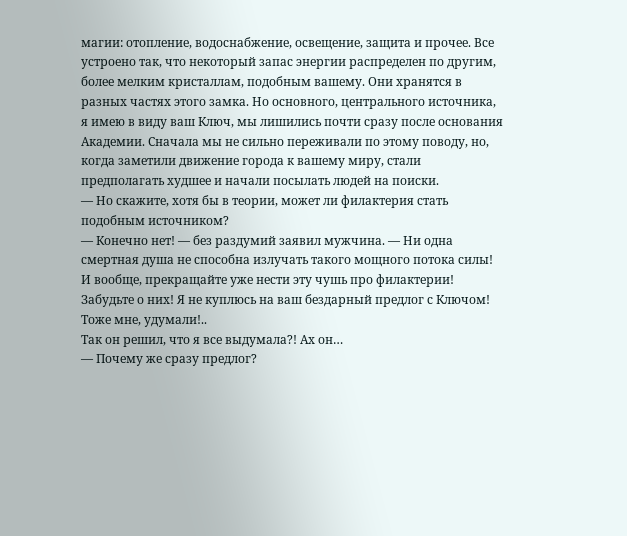магии: отопление, водоснабжение, освещение, защита и прочее. Все устроено так, что некоторый запас энергии распределен по другим, более мелким кристаллам, подобным вашему. Они хранятся в разных частях этого замка. Но основного, центрального источника, я имею в виду ваш Ключ, мы лишились почти сразу после основания Академии. Сначала мы не сильно переживали по этому поводу, но, когда заметили движение города к вашему миру, стали предполагать худшее и начали посылать людей на поиски.
— Но скажите, хотя бы в теории, может ли филактерия стать подобным источником?
— Конечно нет! — без раздумий заявил мужчина. — Ни одна смертная душа не способна излучать такого мощного потока силы! И вообще, прекращайте уже нести эту чушь про филактерии! Забудьте о них! Я не куплюсь на ваш бездарный предлог с Ключом! Тоже мне, удумали!..
Так он решил, что я все выдумала?! Ах он…
— Почему же сразу предлог?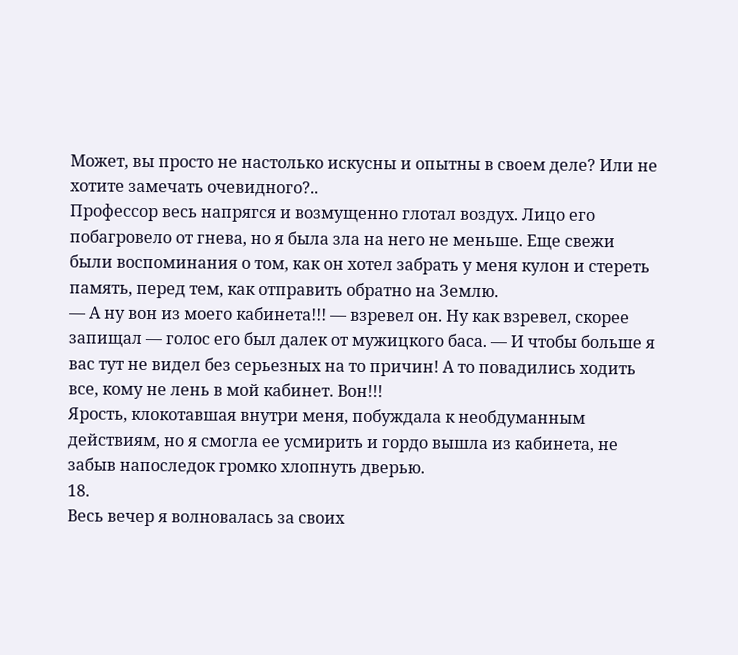Может, вы просто не настолько искусны и опытны в своем деле? Или не хотите замечать очевидного?..
Профессор весь напрягся и возмущенно глотал воздух. Лицо его побагровело от гнева, но я была зла на него не меньше. Еще свежи были воспоминания о том, как он хотел забрать у меня кулон и стереть память, перед тем, как отправить обратно на Землю.
— А ну вон из моего кабинета!!! — взревел он. Ну как взревел, скорее запищал — голос его был далек от мужицкого баса. — И чтобы больше я вас тут не видел без серьезных на то причин! А то повадились ходить все, кому не лень в мой кабинет. Вон!!!
Ярость, клокотавшая внутри меня, побуждала к необдуманным действиям, но я смогла ее усмирить и гордо вышла из кабинета, не забыв напоследок громко хлопнуть дверью.
18.
Весь вечер я волновалась за своих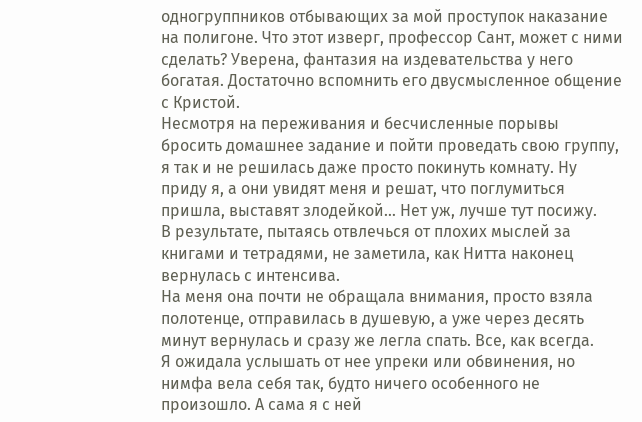одногруппников отбывающих за мой проступок наказание на полигоне. Что этот изверг, профессор Сант, может с ними сделать? Уверена, фантазия на издевательства у него богатая. Достаточно вспомнить его двусмысленное общение с Кристой.
Несмотря на переживания и бесчисленные порывы бросить домашнее задание и пойти проведать свою группу, я так и не решилась даже просто покинуть комнату. Ну приду я, а они увидят меня и решат, что поглумиться пришла, выставят злодейкой… Нет уж, лучше тут посижу.
В результате, пытаясь отвлечься от плохих мыслей за книгами и тетрадями, не заметила, как Нитта наконец вернулась с интенсива.
На меня она почти не обращала внимания, просто взяла полотенце, отправилась в душевую, а уже через десять минут вернулась и сразу же легла спать. Все, как всегда.
Я ожидала услышать от нее упреки или обвинения, но нимфа вела себя так, будто ничего особенного не произошло. А сама я с ней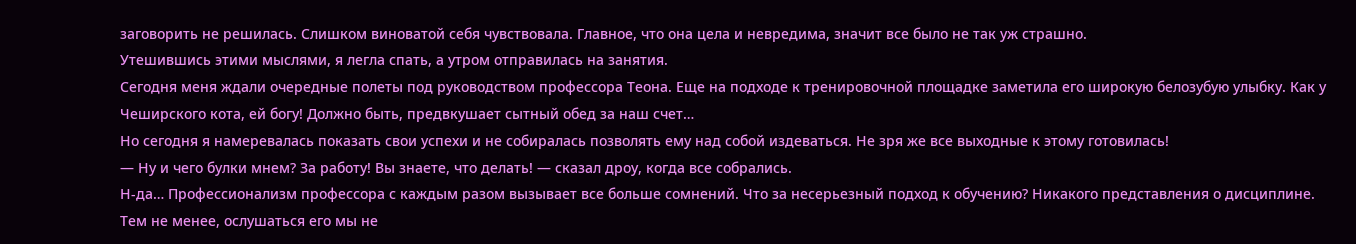заговорить не решилась. Слишком виноватой себя чувствовала. Главное, что она цела и невредима, значит все было не так уж страшно.
Утешившись этими мыслями, я легла спать, а утром отправилась на занятия.
Сегодня меня ждали очередные полеты под руководством профессора Теона. Еще на подходе к тренировочной площадке заметила его широкую белозубую улыбку. Как у Чеширского кота, ей богу! Должно быть, предвкушает сытный обед за наш счет…
Но сегодня я намеревалась показать свои успехи и не собиралась позволять ему над собой издеваться. Не зря же все выходные к этому готовилась!
— Ну и чего булки мнем? За работу! Вы знаете, что делать! — сказал дроу, когда все собрались.
Н-да… Профессионализм профессора с каждым разом вызывает все больше сомнений. Что за несерьезный подход к обучению? Никакого представления о дисциплине.
Тем не менее, ослушаться его мы не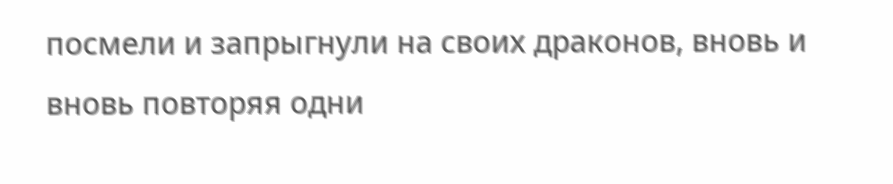посмели и запрыгнули на своих драконов, вновь и вновь повторяя одни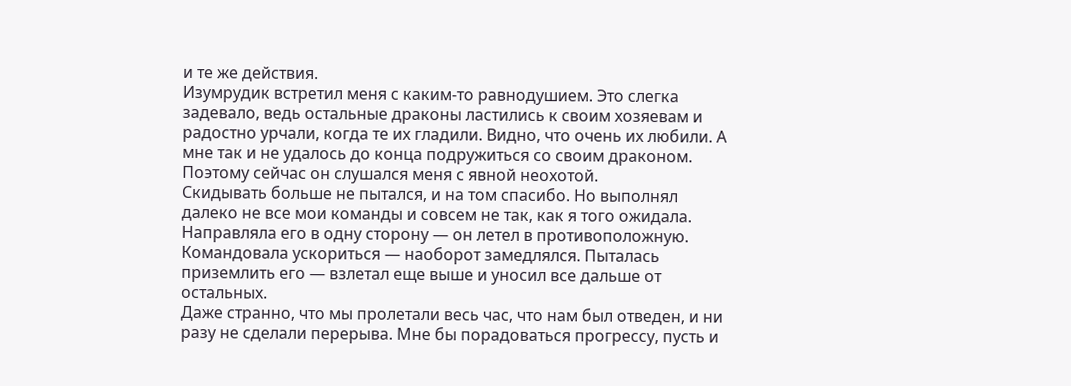и те же действия.
Изумрудик встретил меня с каким-то равнодушием. Это слегка задевало, ведь остальные драконы ластились к своим хозяевам и радостно урчали, когда те их гладили. Видно, что очень их любили. А мне так и не удалось до конца подружиться со своим драконом. Поэтому сейчас он слушался меня с явной неохотой.
Скидывать больше не пытался, и на том спасибо. Но выполнял далеко не все мои команды и совсем не так, как я того ожидала. Направляла его в одну сторону — он летел в противоположную. Командовала ускориться — наоборот замедлялся. Пыталась приземлить его — взлетал еще выше и уносил все дальше от остальных.
Даже странно, что мы пролетали весь час, что нам был отведен, и ни разу не сделали перерыва. Мне бы порадоваться прогрессу, пусть и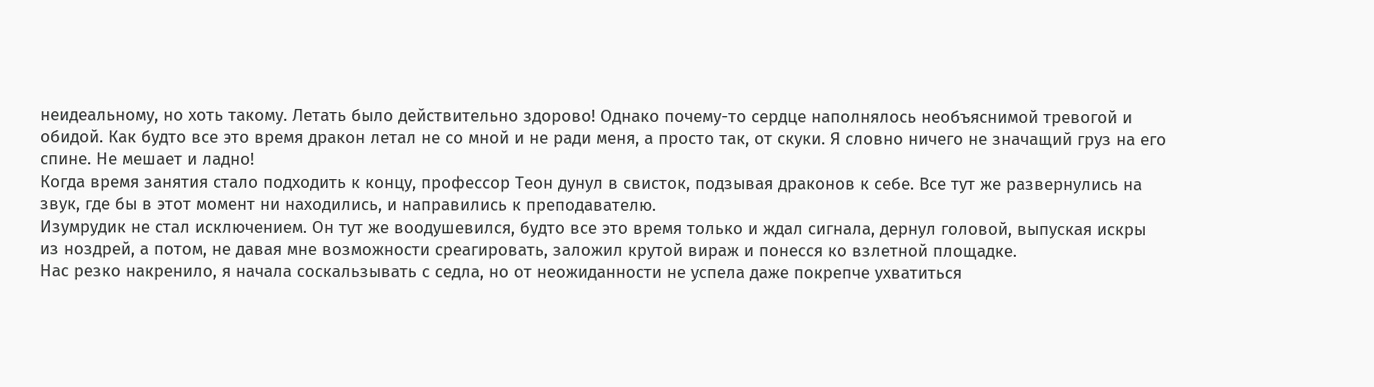неидеальному, но хоть такому. Летать было действительно здорово! Однако почему-то сердце наполнялось необъяснимой тревогой и обидой. Как будто все это время дракон летал не со мной и не ради меня, а просто так, от скуки. Я словно ничего не значащий груз на его спине. Не мешает и ладно!
Когда время занятия стало подходить к концу, профессор Теон дунул в свисток, подзывая драконов к себе. Все тут же развернулись на звук, где бы в этот момент ни находились, и направились к преподавателю.
Изумрудик не стал исключением. Он тут же воодушевился, будто все это время только и ждал сигнала, дернул головой, выпуская искры из ноздрей, а потом, не давая мне возможности среагировать, заложил крутой вираж и понесся ко взлетной площадке.
Нас резко накренило, я начала соскальзывать с седла, но от неожиданности не успела даже покрепче ухватиться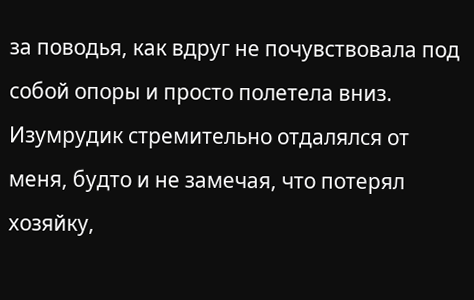за поводья, как вдруг не почувствовала под собой опоры и просто полетела вниз.
Изумрудик стремительно отдалялся от меня, будто и не замечая, что потерял хозяйку,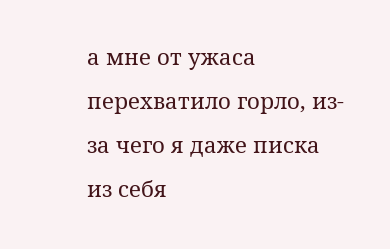а мне от ужаса перехватило горло, из-за чего я даже писка из себя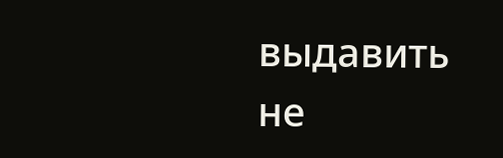выдавить не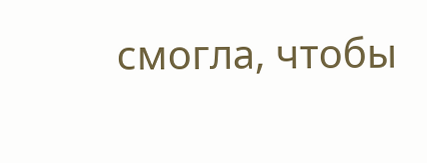смогла, чтобы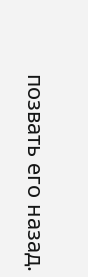позвать его назад.